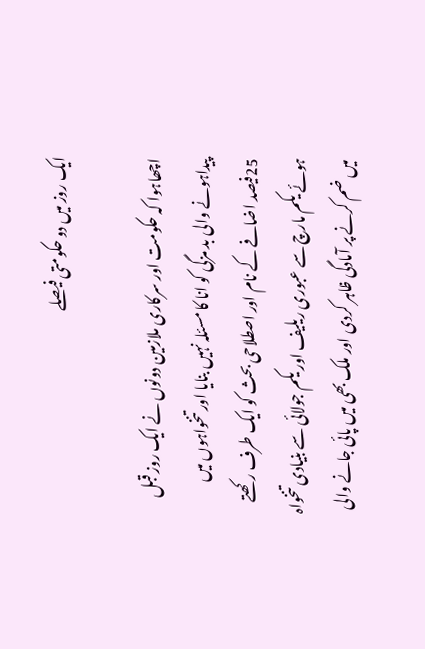ایک روز میں دو حکومتی فیصلے

اچھاہوا کہ حکومت اور سرکاری ملازمین دونوں نے ایک روز قبل پیداہونے والی بد مزگی کو انا کا مسئلہ نہیں بنایا اور تنخواہوں میں 25فیصد اضافے کے نام اور اصطلاحی بحث کو ایک طرف رکھتے ہوئے یکم مارچ سے عبوری ریلیف اور یکم جولائی سے بنیادی تنخواہ میں ضم کرنے پر آمادگی ظاہر کردی اور ملک بھی میں پائی جانے والی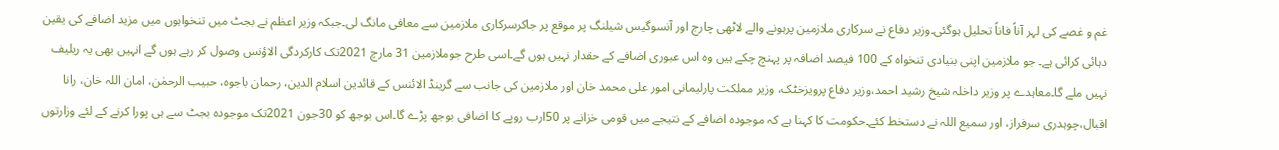غم و غصے کی لہر آناً فاناً تحلیل ہوگئی۔وزیر دفاع نے سرکاری ملازمین پرہونے والے لاٹھی چارج اور آنسوگیس شیلنگ پر موقع پر جاکرسرکاری ملازمین سے معافی مانگ لی۔جبکہ وزیر اعظم نے بجٹ میں تنخواہوں میں مزید اضافے کی یقین دہائی کرائی ہے۔ جو ملازمین اپنی بنیادی تنخواہ کے 100 فیصد اضافہ پر پہنچ چکے ہیں وہ اس عبوری اضافے کے حقدار نہیں ہوں گے۔اسی طرح جوملازمین 31 مارچ 2021تک کارکردگی الاؤنس وصول کر رہے ہوں گے انہیں بھی یہ ریلیف نہیں ملے گا۔معاہدے پر وزیر داخلہ شیخ رشید احمد،وزیر دفاع پرویزخٹک، وزیر مملکت پارلیمانی امور علی محمد خان اور ملازمین کی جانب سے گرینڈ الائنس کے قائدین اسلام الدین، رحمان باجوہ، حبیب الرحمٰن، امان اللہ خان، رانا اقبال،چوہدری سرفراز، اور سمیع اللہ نے دستخط کئے۔حکومت کا کہنا ہے کہ موجودہ اضافے کے نتیجے میں قومی خزانے پر 50ارب روپے کا اضافی بوجھ پڑے گا۔اس بوجھ کو 30جون 2021تک موجودہ بجٹ سے ہی پورا کرنے کے لئے وزارتوں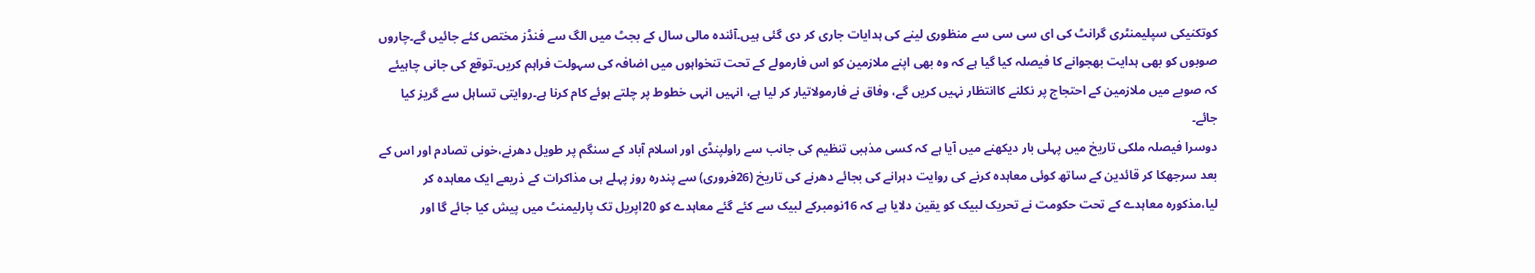کوتکنیکی سپلیمنٹری گرانٹ کی ای سی سی سے منظوری لینے کی ہدایات جاری کر دی گئی ہیں۔آئندہ مالی سال کے بجٹ میں الگ سے فنڈز مختص کئے جائیں گے۔چاروں صوبوں کو بھی ہدایت بھجوانے کا فیصلہ کیا گیا ہے کہ وہ بھی اپنے ملازمین کو اس فارمولے کے تحت تنخواہوں میں اضافہ کی سہولت فراہم کریں۔توقع کی جانی چاہیئے کہ صوبے میں ملازمین کے احتجاج پر نکلنے کاانتظار نہیں کریں گے، وفاق نے فارمولاتیار کر لیا ہے، انہیں انہی خطوط پر چلتے ہوئے کام کرنا ہے۔روایتی تساہل سے گریز کیا جائے۔
دوسرا فیصلہ ملکی تاریخ میں پہلی بار دیکھنے میں آیا ہے کہ کسی مذہبی تنظیم کی جانب سے راولپنڈی اور اسلام آباد کے سنگم پر طویل دھرنے،خونی تصادم اور اس کے بعد سرجھکا کر قائدین کے ساتھ کوئی معاہدہ کرنے کی روایت دہرانے کی بجائے دھرنے کی تاریخ (26فروری) سے پندرہ روز پہلے ہی مذاکرات کے ذریعے ایک معاہدہ کر لیا،مذکورہ معاہدے کے تحت حکومت نے تحریک لبیک کو یقین دلایا ہے کہ 16نومبرکے لبیک سے کئے گئے معاہدے کو 20اپریل تک پارلیمنٹ میں پیش کیا جائے گا اور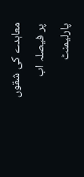معاہدے کی شقوں پر فیصلہ اب پارلیمنٹ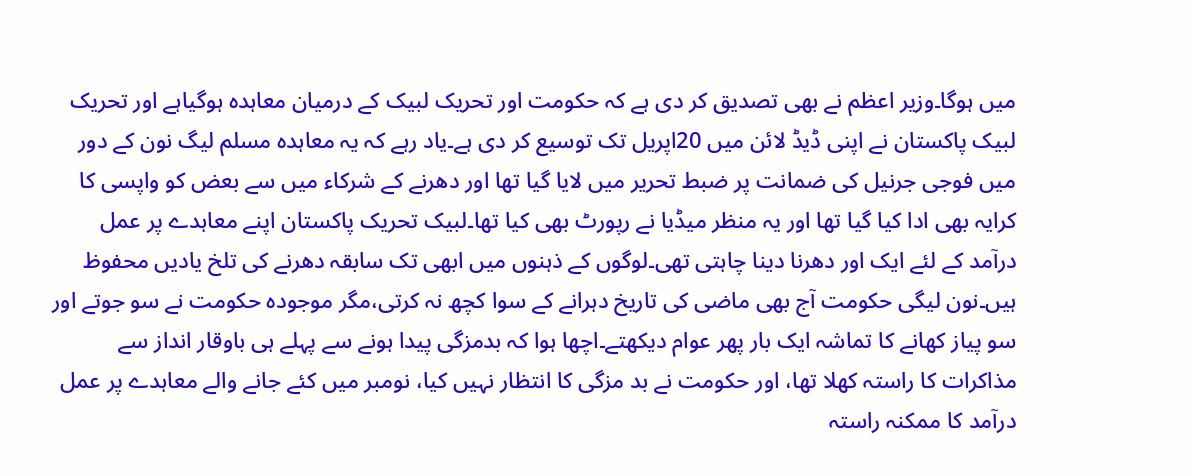میں ہوگا۔وزیر اعظم نے بھی تصدیق کر دی ہے کہ حکومت اور تحریک لبیک کے درمیان معاہدہ ہوگیاہے اور تحریک لبیک پاکستان نے اپنی ڈیڈ لائن میں 20اپریل تک توسیع کر دی ہے۔یاد رہے کہ یہ معاہدہ مسلم لیگ نون کے دور میں فوجی جرنیل کی ضمانت پر ضبط تحریر میں لایا گیا تھا اور دھرنے کے شرکاء میں سے بعض کو واپسی کا کرایہ بھی ادا کیا گیا تھا اور یہ منظر میڈیا نے رپورٹ بھی کیا تھا۔لبیک تحریک پاکستان اپنے معاہدے پر عمل درآمد کے لئے ایک اور دھرنا دینا چاہتی تھی۔لوگوں کے ذہنوں میں ابھی تک سابقہ دھرنے کی تلخ یادیں محفوظ ہیں۔نون لیگی حکومت آج بھی ماضی کی تاریخ دہرانے کے سوا کچھ نہ کرتی،مگر موجودہ حکومت نے سو جوتے اور سو پیاز کھانے کا تماشہ ایک بار پھر عوام دیکھتے۔اچھا ہوا کہ بدمزگی پیدا ہونے سے پہلے ہی باوقار انداز سے مذاکرات کا راستہ کھلا تھا، اور حکومت نے بد مزگی کا انتظار نہیں کیا، نومبر میں کئے جانے والے معاہدے پر عمل درآمد کا ممکنہ راستہ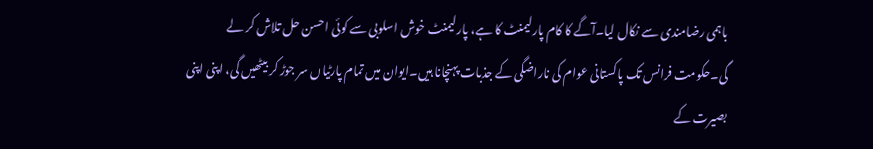باہمی رضامندی سے نکال لیا۔آگے کا کام پارلیمنٹ کا ہے، پارلیمنٹ خوش اسلوبی سے کوئی احسن حل تلاش کر لے گی۔حکومت فرانس تک پاکستانی عوام کی ناراضگی کے جذبات پہنچانا ہیں۔ایوان میں تمام پارٹیاں سر جوڑ کر بیٹھیں گی، اپنی اپنی بصیرت کے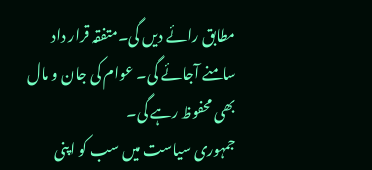مطابق رائے دیں گی۔متفقہ قرار داد سامنے آجائے گی۔ عوام کی جان و مال بھی محفوظ رہے گی۔
جمہوری سیاست میں سب کو اپنی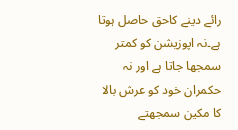رائے دینے کاحق حاصل ہوتا ہے۔نہ اپوزیشن کو کمتر سمجھا جاتا ہے اور نہ حکمران خود کو عرش بالا کا مکین سمجھتے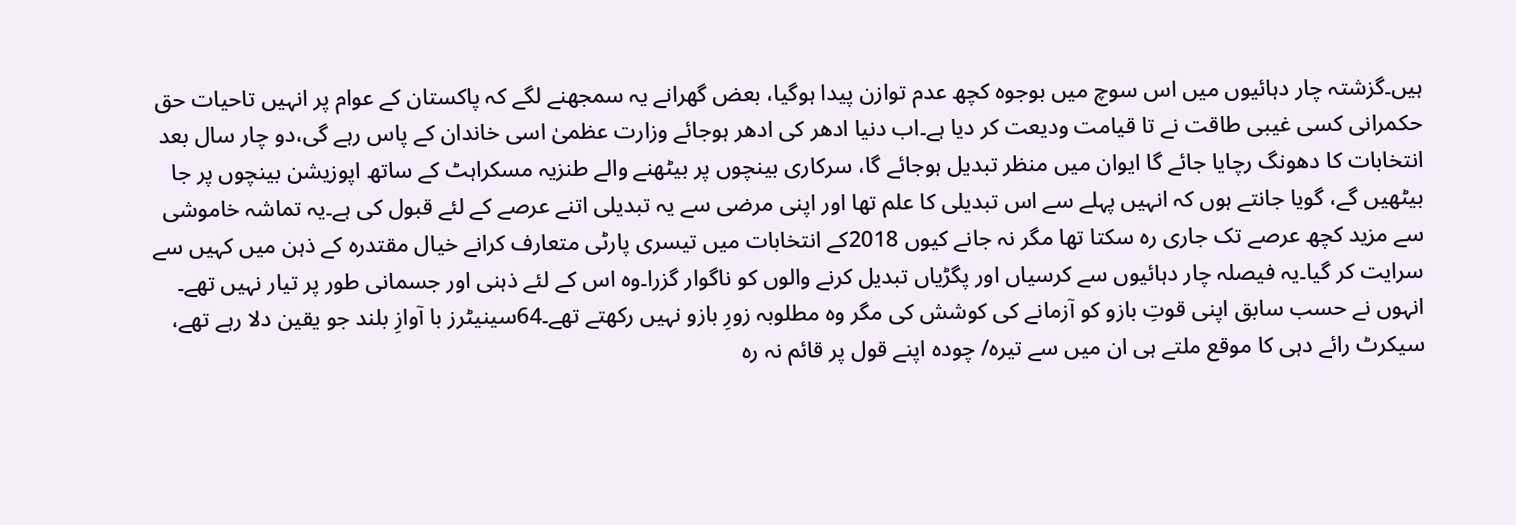ہیں۔گزشتہ چار دہائیوں میں اس سوچ میں بوجوہ کچھ عدم توازن پیدا ہوگیا، بعض گھرانے یہ سمجھنے لگے کہ پاکستان کے عوام پر انہیں تاحیات حق حکمرانی کسی غیبی طاقت نے تا قیامت ودیعت کر دیا ہے۔اب دنیا ادھر کی ادھر ہوجائے وزارت عظمیٰ اسی خاندان کے پاس رہے گی،دو چار سال بعد انتخابات کا دھونگ رچایا جائے گا ایوان میں منظر تبدیل ہوجائے گا، سرکاری بینچوں پر بیٹھنے والے طنزیہ مسکراہٹ کے ساتھ اپوزیشن بینچوں پر جا بیٹھیں گے، گویا جانتے ہوں کہ انہیں پہلے سے اس تبدیلی کا علم تھا اور اپنی مرضی سے یہ تبدیلی اتنے عرصے کے لئے قبول کی ہے۔یہ تماشہ خاموشی سے مزید کچھ عرصے تک جاری رہ سکتا تھا مگر نہ جانے کیوں 2018کے انتخابات میں تیسری پارٹی متعارف کرانے خیال مقتدرہ کے ذہن میں کہیں سے سرایت کر گیا۔یہ فیصلہ چار دہائیوں سے کرسیاں اور پگڑیاں تبدیل کرنے والوں کو ناگوار گزرا۔وہ اس کے لئے ذہنی اور جسمانی طور پر تیار نہیں تھے۔ انہوں نے حسب سابق اپنی قوتِ بازو کو آزمانے کی کوشش کی مگر وہ مطلوبہ زورِ بازو نہیں رکھتے تھے۔64سینیٹرز با آوازِ بلند جو یقین دلا رہے تھے، سیکرٹ رائے دہی کا موقع ملتے ہی ان میں سے تیرہ/ چودہ اپنے قول پر قائم نہ رہ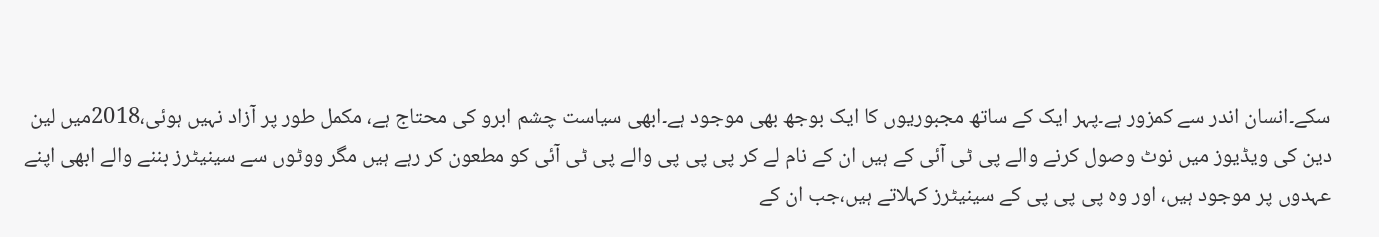سکے۔انسان اندر سے کمزور ہے۔پہر ایک کے ساتھ مجبوریوں کا ایک بوجھ بھی موجود ہے۔ابھی سیاست چشم ابرو کی محتاج ہے، مکمل طور پر آزاد نہیں ہوئی،2018میں لین دین کی ویڈیوز میں نوٹ وصول کرنے والے پی ٹی آئی کے ہیں ان کے نام لے کر پی پی پی والے پی ٹی آئی کو مطعون کر رہے ہیں مگر ووٹوں سے سینیٹرز بننے والے ابھی اپنے عہدوں پر موجود ہیں، اور وہ پی پی پی کے سینیٹرز کہلاتے ہیں،جب ان کے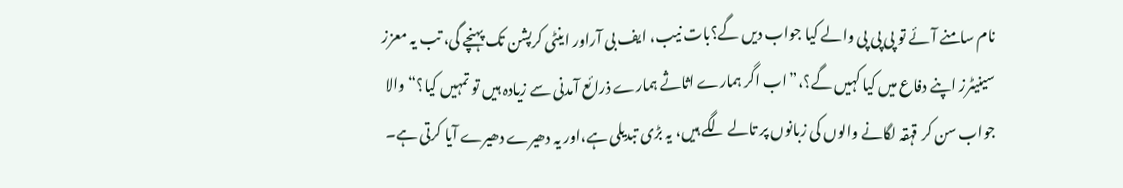نام سامنے آئے تو پی پی پی والے کیا جواب دیں گے؟بات نیب، ایف بی آراور اینٹی کرپشن تک پہنچے گی، تب یہ معزز سینیٹرز اپنے دفاع میں کیا کہیں گے؟،”اب اگر ہمارے اثاثے ہمارے ذرائع آمدنی سے زیادہ ہیں تو تمہیں کیا؟“ والا جواب سن کر قہقہ لگانے والوں کی زبانوں پر تالے لگے ہیں، یہ بڑی تبدیلی ہے،اور یہ دھیرے دھیرے آیا کرتی ہے۔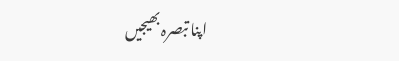اپنا تبصرہ بھیجیں